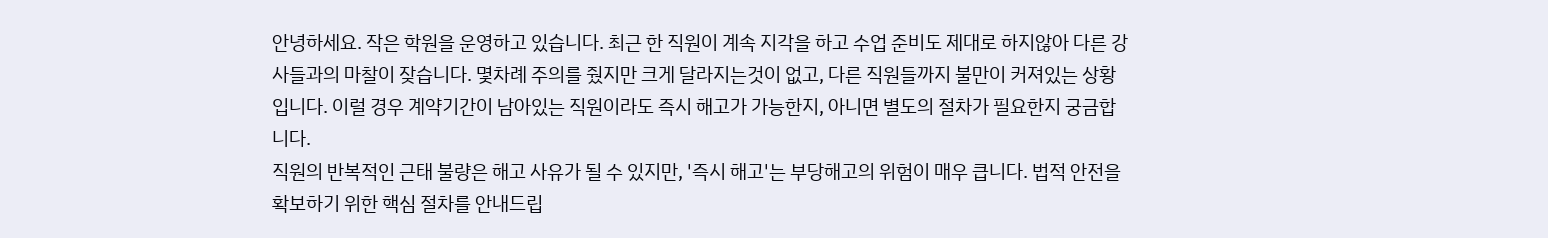안녕하세요. 작은 학원을 운영하고 있습니다. 최근 한 직원이 계속 지각을 하고 수업 준비도 제대로 하지않아 다른 강사들과의 마찰이 잦습니다. 몇차례 주의를 줬지만 크게 달라지는것이 없고, 다른 직원들까지 불만이 커져있는 상황입니다. 이럴 경우 계약기간이 남아있는 직원이라도 즉시 해고가 가능한지, 아니면 별도의 절차가 필요한지 궁금합니다.
직원의 반복적인 근태 불량은 해고 사유가 될 수 있지만, '즉시 해고'는 부당해고의 위험이 매우 큽니다. 법적 안전을 확보하기 위한 핵심 절차를 안내드립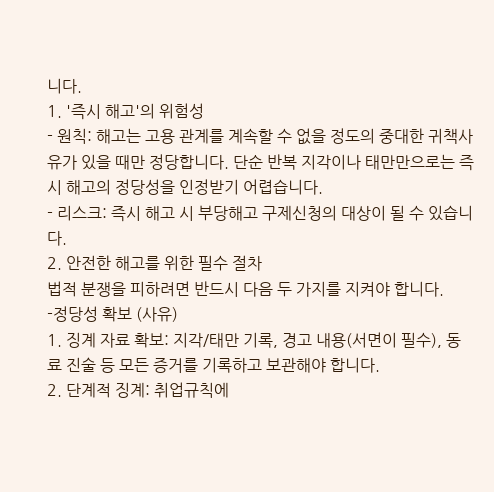니다.
1. '즉시 해고'의 위험성
- 원칙: 해고는 고용 관계를 계속할 수 없을 정도의 중대한 귀책사유가 있을 때만 정당합니다. 단순 반복 지각이나 태만만으로는 즉시 해고의 정당성을 인정받기 어렵습니다.
- 리스크: 즉시 해고 시 부당해고 구제신청의 대상이 될 수 있습니다.
2. 안전한 해고를 위한 필수 절차
법적 분쟁을 피하려면 반드시 다음 두 가지를 지켜야 합니다.
-정당성 확보 (사유)
1. 징계 자료 확보: 지각/태만 기록, 경고 내용(서면이 필수), 동료 진술 등 모든 증거를 기록하고 보관해야 합니다.
2. 단계적 징계: 취업규칙에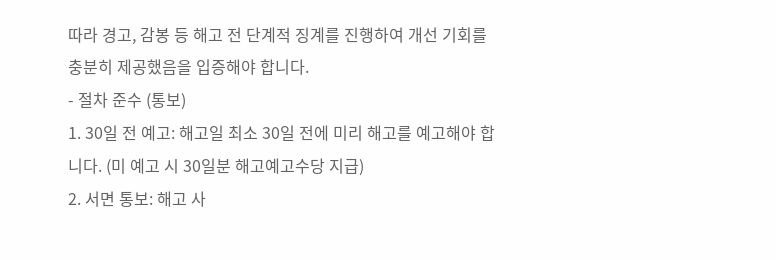따라 경고, 감봉 등 해고 전 단계적 징계를 진행하여 개선 기회를 충분히 제공했음을 입증해야 합니다.
- 절차 준수 (통보)
1. 30일 전 예고: 해고일 최소 30일 전에 미리 해고를 예고해야 합니다. (미 예고 시 30일분 해고예고수당 지급)
2. 서면 통보: 해고 사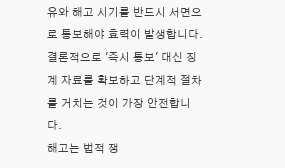유와 해고 시기를 반드시 서면으로 통보해야 효력이 발생합니다.
결론적으로 '즉시 통보' 대신 징계 자료를 확보하고 단계적 절차를 거치는 것이 가장 안전합니다.
해고는 법적 쟁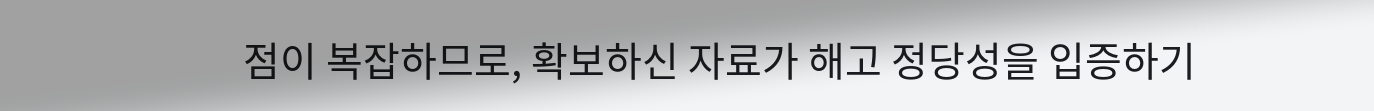점이 복잡하므로, 확보하신 자료가 해고 정당성을 입증하기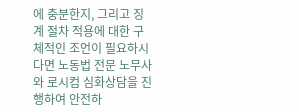에 충분한지, 그리고 징계 절차 적용에 대한 구체적인 조언이 필요하시다면 노동법 전문 노무사와 로시컴 심화상담을 진행하여 안전하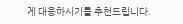게 대응하시기를 추천드립니다.